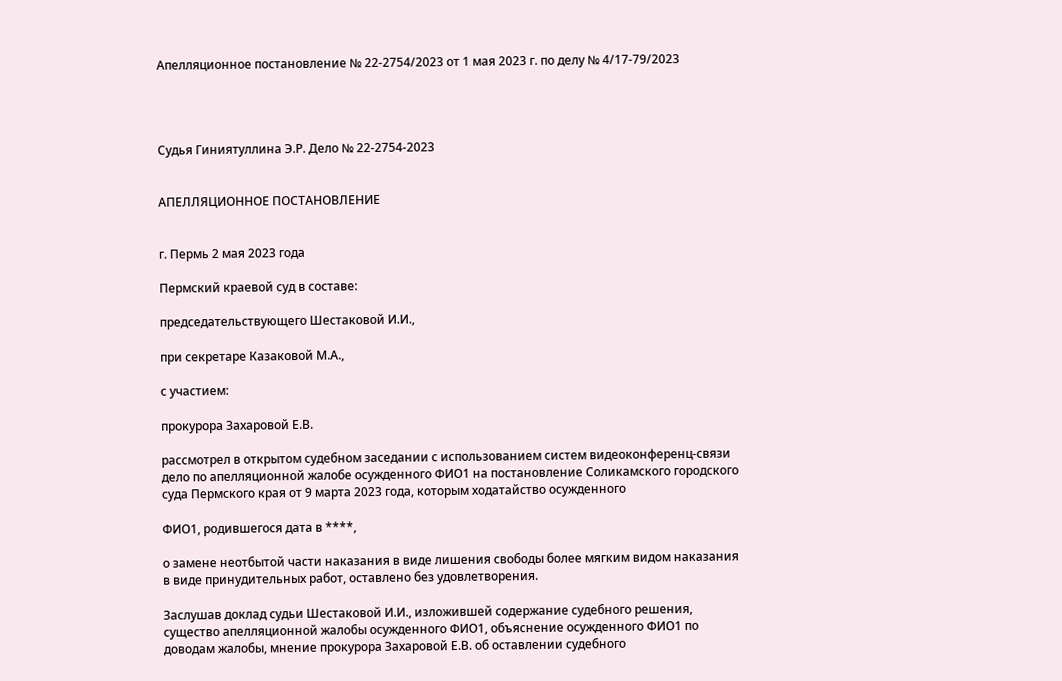Апелляционное постановление № 22-2754/2023 от 1 мая 2023 г. по делу № 4/17-79/2023




Судья Гиниятуллина Э.Р. Дело № 22-2754-2023


АПЕЛЛЯЦИОННОЕ ПОСТАНОВЛЕНИЕ


г. Пермь 2 мая 2023 года

Пермский краевой суд в составе:

председательствующего Шестаковой И.И.,

при секретаре Казаковой М.А.,

с участием:

прокурора Захаровой Е.В.

рассмотрел в открытом судебном заседании с использованием систем видеоконференц-связи дело по апелляционной жалобе осужденного ФИО1 на постановление Соликамского городского суда Пермского края от 9 марта 2023 года, которым ходатайство осужденного

ФИО1, родившегося дата в ****,

о замене неотбытой части наказания в виде лишения свободы более мягким видом наказания в виде принудительных работ, оставлено без удовлетворения.

Заслушав доклад судьи Шестаковой И.И., изложившей содержание судебного решения, существо апелляционной жалобы осужденного ФИО1, объяснение осужденного ФИО1 по доводам жалобы, мнение прокурора Захаровой Е.В. об оставлении судебного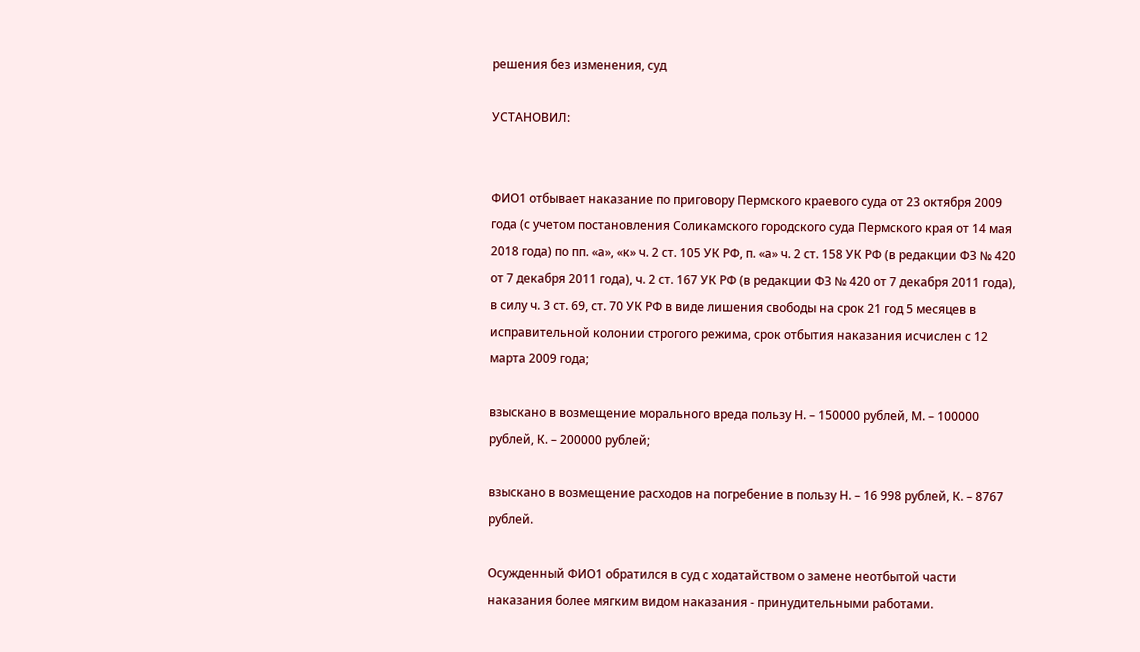решения без изменения, суд

УСТАНОВИЛ:


ФИО1 отбывает наказание по приговору Пермского краевого суда от 23 октября 2009 года (с учетом постановления Соликамского городского суда Пермского края от 14 мая 2018 года) по пп. «а», «к» ч. 2 ст. 105 УК РФ, п. «а» ч. 2 ст. 158 УК РФ (в редакции ФЗ № 420 от 7 декабря 2011 года), ч. 2 ст. 167 УК РФ (в редакции ФЗ № 420 от 7 декабря 2011 года), в силу ч. 3 ст. 69, ст. 70 УК РФ в виде лишения свободы на срок 21 год 5 месяцев в исправительной колонии строгого режима, срок отбытия наказания исчислен с 12 марта 2009 года;

взыскано в возмещение морального вреда пользу Н. – 150000 рублей, М. – 100000 рублей, К. – 200000 рублей;

взыскано в возмещение расходов на погребение в пользу Н. – 16 998 рублей, К. – 8767 рублей.

Осужденный ФИО1 обратился в суд с ходатайством о замене неотбытой части наказания более мягким видом наказания - принудительными работами.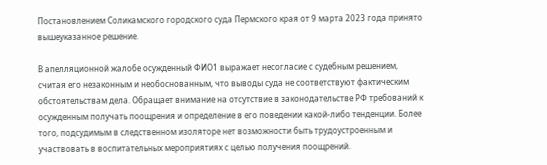Постановлением Соликамского городского суда Пермского края от 9 марта 2023 года принято вышеуказанное решение.

В апелляционной жалобе осужденный ФИО1 выражает несогласие с судебным решением, считая его незаконным и необоснованным, что выводы суда не соответствуют фактическим обстоятельствам дела. Обращает внимание на отсутствие в законодательстве РФ требований к осужденным получать поощрения и определение в его поведении какой-либо тенденции. Более того, подсудимым в следственном изоляторе нет возможности быть трудоустроенным и участвовать в воспитательных мероприятиях с целью получения поощрений.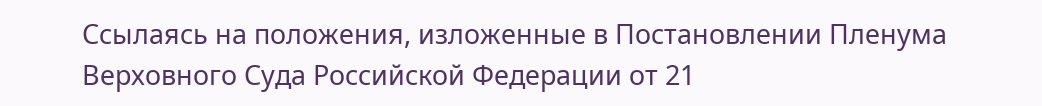Ссылаясь на положения, изложенные в Постановлении Пленума Верховного Суда Российской Федерации от 21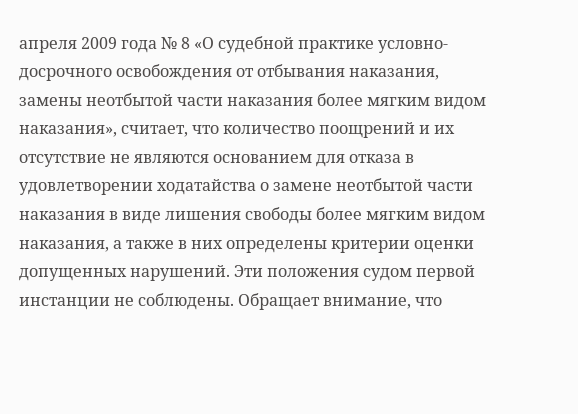апреля 2009 года № 8 «О судебной практике условно-досрочного освобождения от отбывания наказания, замены неотбытой части наказания более мягким видом наказания», считает, что количество поощрений и их отсутствие не являются основанием для отказа в удовлетворении ходатайства о замене неотбытой части наказания в виде лишения свободы более мягким видом наказания, а также в них определены критерии оценки допущенных нарушений. Эти положения судом первой инстанции не соблюдены. Обращает внимание, что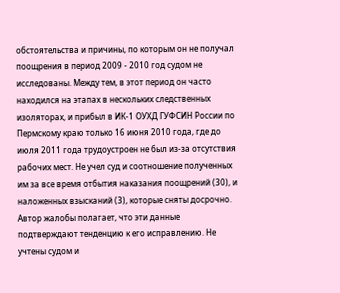обстоятельства и причины, по которым он не получал поощрения в период 2009 - 2010 год судом не исследованы. Между тем, в этот период он часто находился на этапах в нескольких следственных изоляторах, и прибыл в ИК-1 ОУХД ГУФСИН России по Пермскому краю только 16 июня 2010 года, где до июля 2011 года трудоустроен не был из-за отсутствия рабочих мест. Не учел суд и соотношение полученных им за все время отбытия наказания поощрений (30), и наложенных взысканий (3), которые сняты досрочно. Автор жалобы полагает, что эти данные подтверждают тенденцию к его исправлению. Не учтены судом и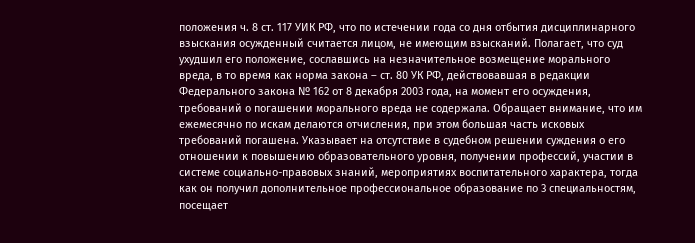положения ч. 8 ст. 117 УИК РФ, что по истечении года со дня отбытия дисциплинарного взыскания осужденный считается лицом, не имеющим взысканий. Полагает, что суд ухудшил его положение, сославшись на незначительное возмещение морального вреда, в то время как норма закона – ст. 80 УК РФ, действовавшая в редакции Федерального закона № 162 от 8 декабря 2003 года, на момент его осуждения, требований о погашении морального вреда не содержала. Обращает внимание, что им ежемесячно по искам делаются отчисления, при этом большая часть исковых требований погашена. Указывает на отсутствие в судебном решении суждения о его отношении к повышению образовательного уровня, получении профессий, участии в системе социально-правовых знаний, мероприятиях воспитательного характера, тогда как он получил дополнительное профессиональное образование по 3 специальностям, посещает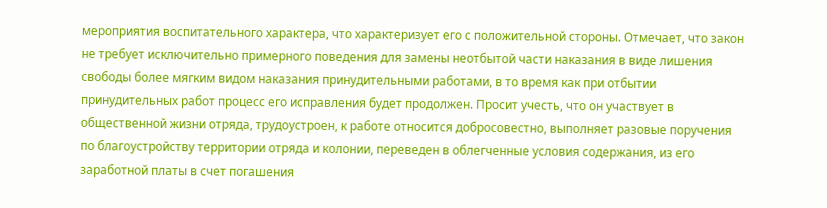мероприятия воспитательного характера, что характеризует его с положительной стороны. Отмечает, что закон не требует исключительно примерного поведения для замены неотбытой части наказания в виде лишения свободы более мягким видом наказания принудительными работами, в то время как при отбытии принудительных работ процесс его исправления будет продолжен. Просит учесть, что он участвует в общественной жизни отряда, трудоустроен, к работе относится добросовестно, выполняет разовые поручения по благоустройству территории отряда и колонии, переведен в облегченные условия содержания, из его заработной платы в счет погашения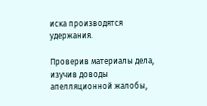иска производятся удержания.

Проверив материалы дела, изучив доводы апелляционной жалобы,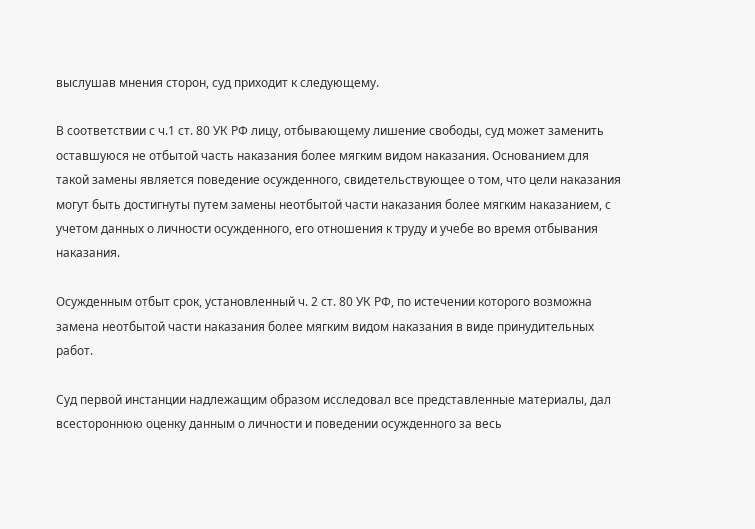выслушав мнения сторон, суд приходит к следующему.

В соответствии с ч.1 ст. 80 УК РФ лицу, отбывающему лишение свободы, суд может заменить оставшуюся не отбытой часть наказания более мягким видом наказания. Основанием для такой замены является поведение осужденного, свидетельствующее о том, что цели наказания могут быть достигнуты путем замены неотбытой части наказания более мягким наказанием, с учетом данных о личности осужденного, его отношения к труду и учебе во время отбывания наказания.

Осужденным отбыт срок, установленный ч. 2 ст. 80 УК РФ, по истечении которого возможна замена неотбытой части наказания более мягким видом наказания в виде принудительных работ.

Суд первой инстанции надлежащим образом исследовал все представленные материалы, дал всестороннюю оценку данным о личности и поведении осужденного за весь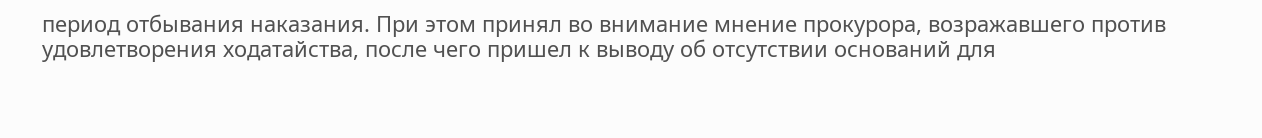период отбывания наказания. При этом принял во внимание мнение прокурора, возражавшего против удовлетворения ходатайства, после чего пришел к выводу об отсутствии оснований для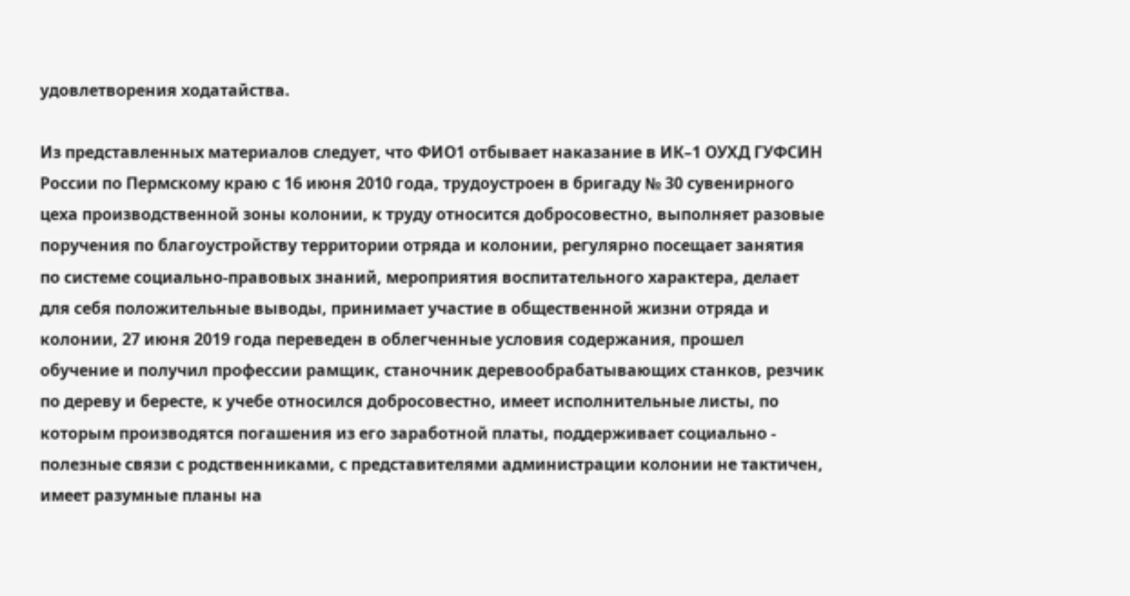удовлетворения ходатайства.

Из представленных материалов следует, что ФИО1 отбывает наказание в ИК–1 ОУХД ГУФСИН России по Пермскому краю с 16 июня 2010 года, трудоустроен в бригаду № 30 сувенирного цеха производственной зоны колонии, к труду относится добросовестно, выполняет разовые поручения по благоустройству территории отряда и колонии, регулярно посещает занятия по системе социально-правовых знаний, мероприятия воспитательного характера, делает для себя положительные выводы, принимает участие в общественной жизни отряда и колонии, 27 июня 2019 года переведен в облегченные условия содержания, прошел обучение и получил профессии рамщик, станочник деревообрабатывающих станков, резчик по дереву и бересте, к учебе относился добросовестно, имеет исполнительные листы, по которым производятся погашения из его заработной платы, поддерживает социально - полезные связи с родственниками, с представителями администрации колонии не тактичен, имеет разумные планы на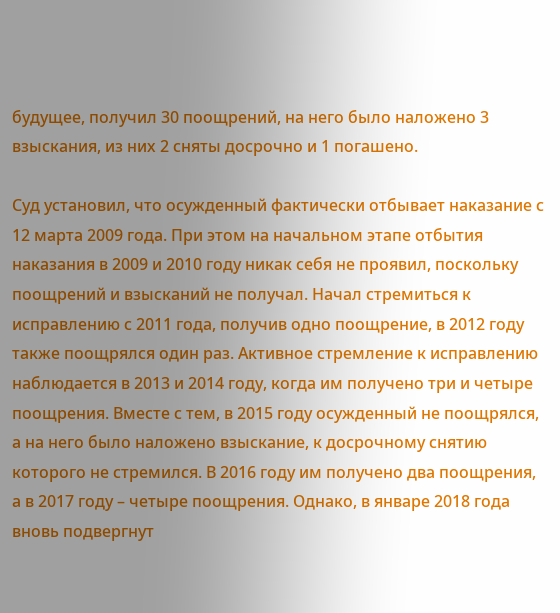будущее, получил 30 поощрений, на него было наложено 3 взыскания, из них 2 сняты досрочно и 1 погашено.

Суд установил, что осужденный фактически отбывает наказание с 12 марта 2009 года. При этом на начальном этапе отбытия наказания в 2009 и 2010 году никак себя не проявил, поскольку поощрений и взысканий не получал. Начал стремиться к исправлению с 2011 года, получив одно поощрение, в 2012 году также поощрялся один раз. Активное стремление к исправлению наблюдается в 2013 и 2014 году, когда им получено три и четыре поощрения. Вместе с тем, в 2015 году осужденный не поощрялся, а на него было наложено взыскание, к досрочному снятию которого не стремился. В 2016 году им получено два поощрения, а в 2017 году – четыре поощрения. Однако, в январе 2018 года вновь подвергнут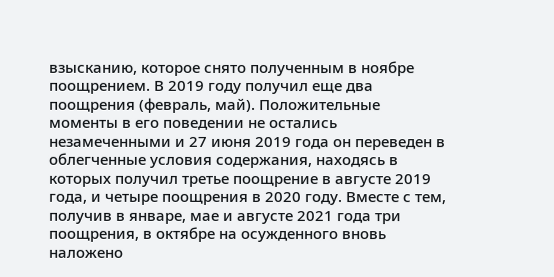взысканию, которое снято полученным в ноябре поощрением. В 2019 году получил еще два поощрения (февраль, май). Положительные моменты в его поведении не остались незамеченными и 27 июня 2019 года он переведен в облегченные условия содержания, находясь в которых получил третье поощрение в августе 2019 года, и четыре поощрения в 2020 году. Вместе с тем, получив в январе, мае и августе 2021 года три поощрения, в октябре на осужденного вновь наложено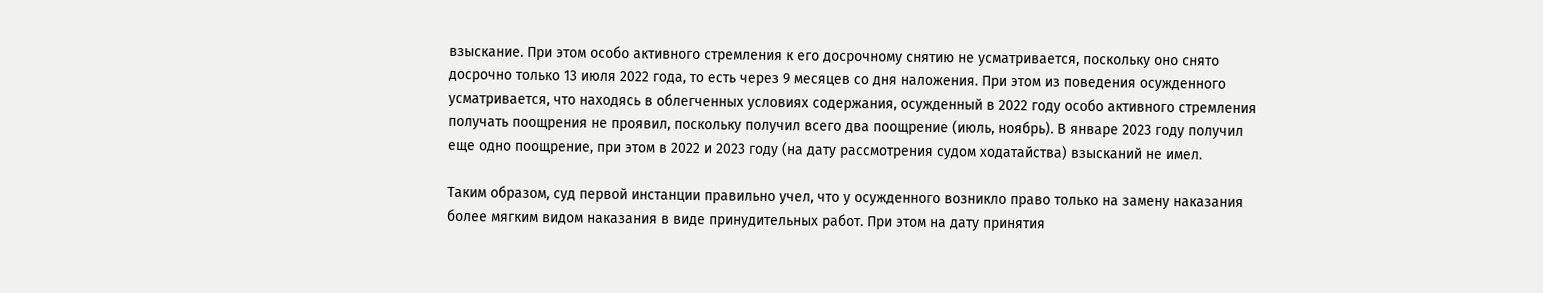взыскание. При этом особо активного стремления к его досрочному снятию не усматривается, поскольку оно снято досрочно только 13 июля 2022 года, то есть через 9 месяцев со дня наложения. При этом из поведения осужденного усматривается, что находясь в облегченных условиях содержания, осужденный в 2022 году особо активного стремления получать поощрения не проявил, поскольку получил всего два поощрение (июль, ноябрь). В январе 2023 году получил еще одно поощрение, при этом в 2022 и 2023 году (на дату рассмотрения судом ходатайства) взысканий не имел.

Таким образом, суд первой инстанции правильно учел, что у осужденного возникло право только на замену наказания более мягким видом наказания в виде принудительных работ. При этом на дату принятия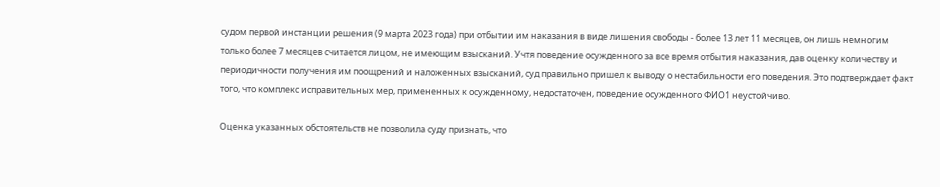судом первой инстанции решения (9 марта 2023 года) при отбытии им наказания в виде лишения свободы - более 13 лет 11 месяцев, он лишь немногим только более 7 месяцев считается лицом, не имеющим взысканий. Учтя поведение осужденного за все время отбытия наказания, дав оценку количеству и периодичности получения им поощрений и наложенных взысканий, суд правильно пришел к выводу о нестабильности его поведения. Это подтверждает факт того, что комплекс исправительных мер, примененных к осужденному, недостаточен, поведение осужденного ФИО1 неустойчиво.

Оценка указанных обстоятельств не позволила суду признать, что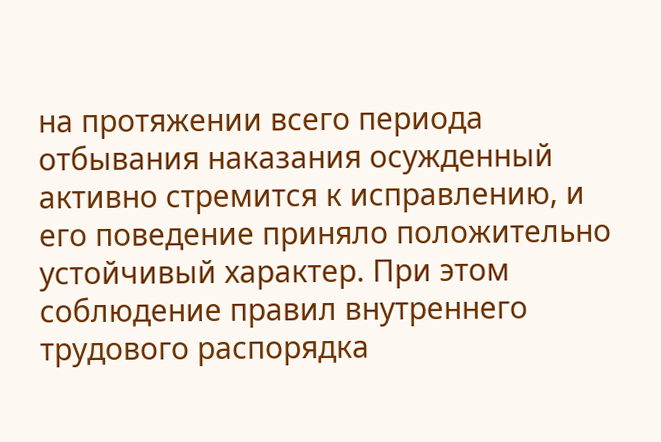на протяжении всего периода отбывания наказания осужденный активно стремится к исправлению, и его поведение приняло положительно устойчивый характер. При этом соблюдение правил внутреннего трудового распорядка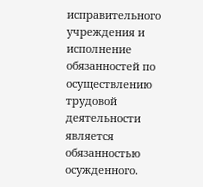исправительного учреждения и исполнение обязанностей по осуществлению трудовой деятельности является обязанностью осужденного.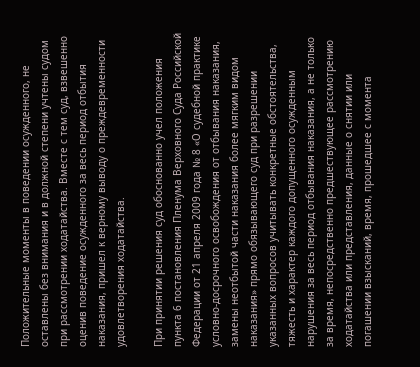Положительные моменты в поведении осужденного, не оставлены без внимания и в должной степени учтены судом при рассмотрении ходатайства. Вместе с тем суд, взвешенно оценив поведение осужденного за весь период отбытия наказания, пришел к верному выводу о преждевременности удовлетворения ходатайства.

При принятии решения суд обоснованно учел положения пункта 6 постановления Пленума Верховного Суда Российской Федерации от 21 апреля 2009 года № 8 «О судебной практике условно-досрочного освобождения от отбывания наказания, замены неотбытой части наказания более мягким видом наказания» прямо обязывающего суд при разрешении указанных вопросов учитывать конкретные обстоятельства, тяжесть и характер каждого допущенного осужденным нарушения за весь период отбывания наказания, а не только за время, непосредственно предшествующее рассмотрению ходатайства или представления, данные о снятии или погашении взысканий, время, прошедшее с момента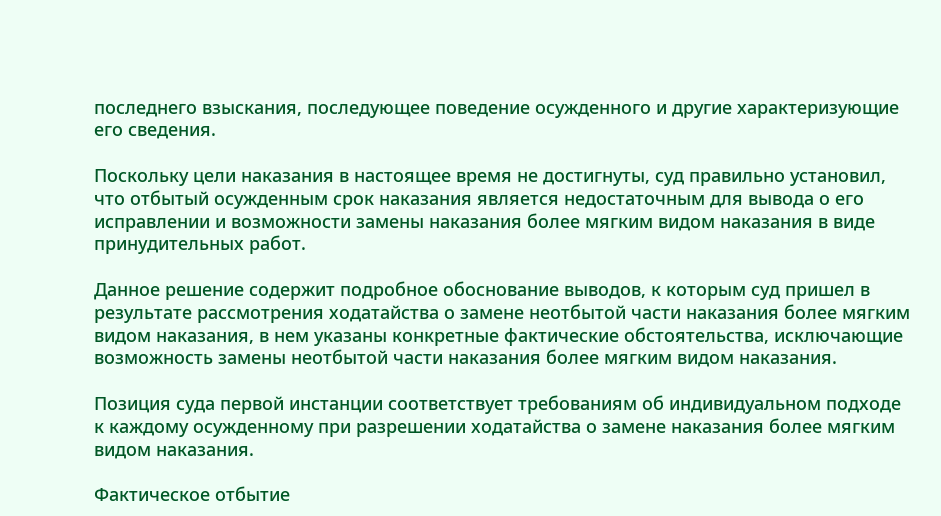последнего взыскания, последующее поведение осужденного и другие характеризующие его сведения.

Поскольку цели наказания в настоящее время не достигнуты, суд правильно установил, что отбытый осужденным срок наказания является недостаточным для вывода о его исправлении и возможности замены наказания более мягким видом наказания в виде принудительных работ.

Данное решение содержит подробное обоснование выводов, к которым суд пришел в результате рассмотрения ходатайства о замене неотбытой части наказания более мягким видом наказания, в нем указаны конкретные фактические обстоятельства, исключающие возможность замены неотбытой части наказания более мягким видом наказания.

Позиция суда первой инстанции соответствует требованиям об индивидуальном подходе к каждому осужденному при разрешении ходатайства о замене наказания более мягким видом наказания.

Фактическое отбытие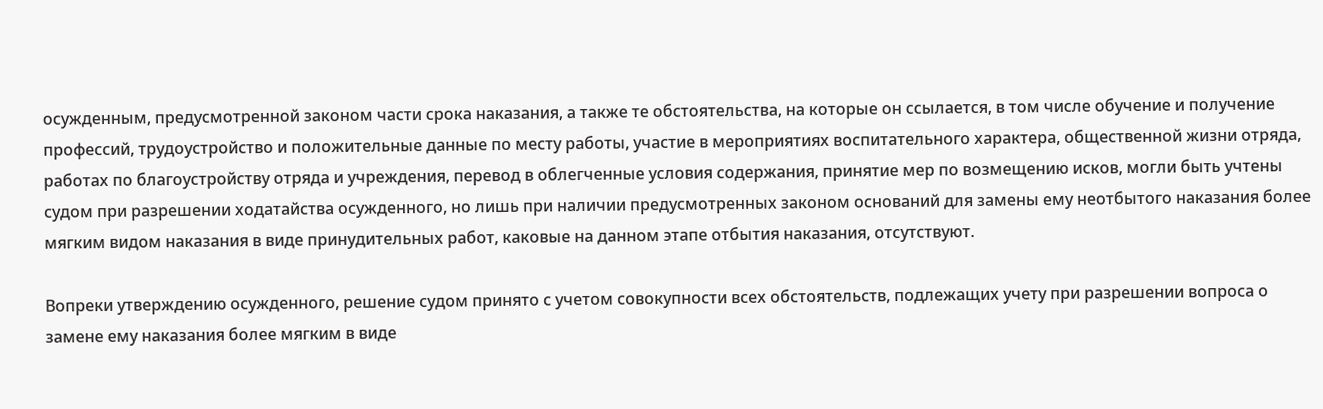осужденным, предусмотренной законом части срока наказания, а также те обстоятельства, на которые он ссылается, в том числе обучение и получение профессий, трудоустройство и положительные данные по месту работы, участие в мероприятиях воспитательного характера, общественной жизни отряда, работах по благоустройству отряда и учреждения, перевод в облегченные условия содержания, принятие мер по возмещению исков, могли быть учтены судом при разрешении ходатайства осужденного, но лишь при наличии предусмотренных законом оснований для замены ему неотбытого наказания более мягким видом наказания в виде принудительных работ, каковые на данном этапе отбытия наказания, отсутствуют.

Вопреки утверждению осужденного, решение судом принято с учетом совокупности всех обстоятельств, подлежащих учету при разрешении вопроса о замене ему наказания более мягким в виде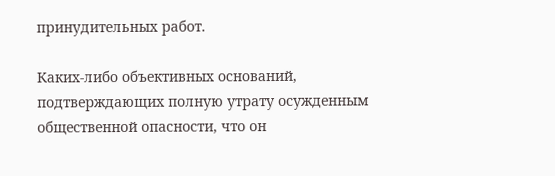принудительных работ.

Каких-либо объективных оснований, подтверждающих полную утрату осужденным общественной опасности, что он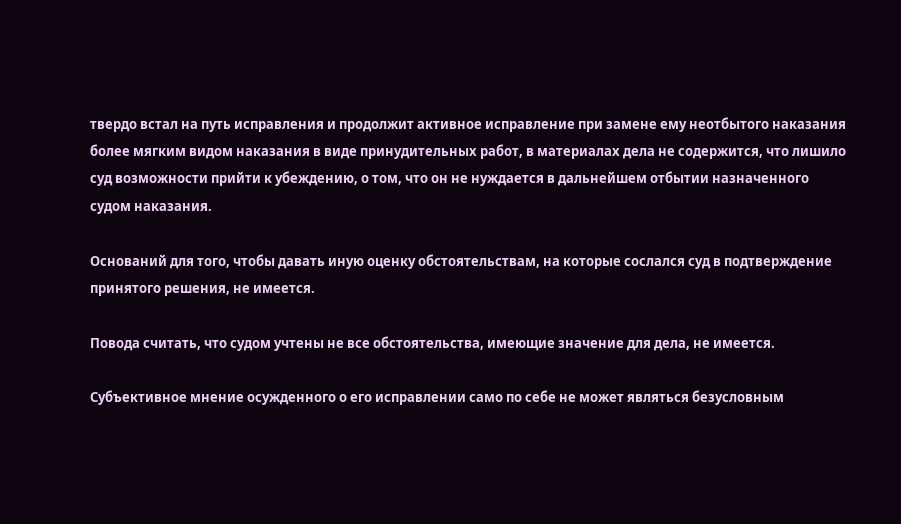твердо встал на путь исправления и продолжит активное исправление при замене ему неотбытого наказания более мягким видом наказания в виде принудительных работ, в материалах дела не содержится, что лишило суд возможности прийти к убеждению, о том, что он не нуждается в дальнейшем отбытии назначенного судом наказания.

Оснований для того, чтобы давать иную оценку обстоятельствам, на которые сослался суд в подтверждение принятого решения, не имеется.

Повода считать, что судом учтены не все обстоятельства, имеющие значение для дела, не имеется.

Субъективное мнение осужденного о его исправлении само по себе не может являться безусловным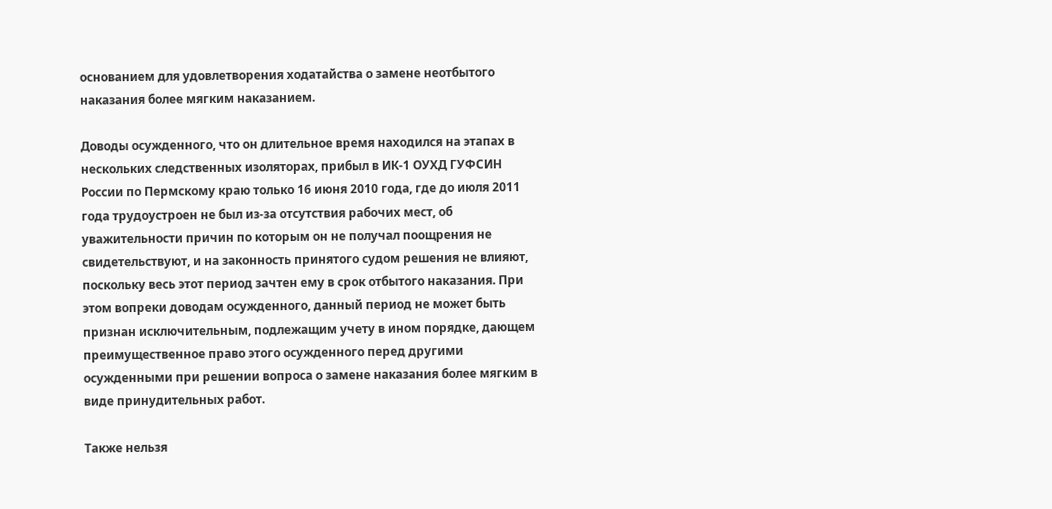основанием для удовлетворения ходатайства о замене неотбытого наказания более мягким наказанием.

Доводы осужденного, что он длительное время находился на этапах в нескольких следственных изоляторах, прибыл в ИК-1 ОУХД ГУФСИН России по Пермскому краю только 16 июня 2010 года, где до июля 2011 года трудоустроен не был из-за отсутствия рабочих мест, об уважительности причин по которым он не получал поощрения не свидетельствуют, и на законность принятого судом решения не влияют, поскольку весь этот период зачтен ему в срок отбытого наказания. При этом вопреки доводам осужденного, данный период не может быть признан исключительным, подлежащим учету в ином порядке, дающем преимущественное право этого осужденного перед другими осужденными при решении вопроса о замене наказания более мягким в виде принудительных работ.

Также нельзя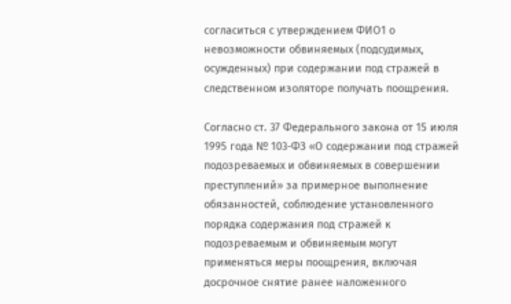согласиться с утверждением ФИО1 о невозможности обвиняемых (подсудимых, осужденных) при содержании под стражей в следственном изоляторе получать поощрения.

Согласно ст. 37 Федерального закона от 15 июля 1995 года № 103-ФЗ «О содержании под стражей подозреваемых и обвиняемых в совершении преступлений» за примерное выполнение обязанностей, соблюдение установленного порядка содержания под стражей к подозреваемым и обвиняемым могут применяться меры поощрения, включая досрочное снятие ранее наложенного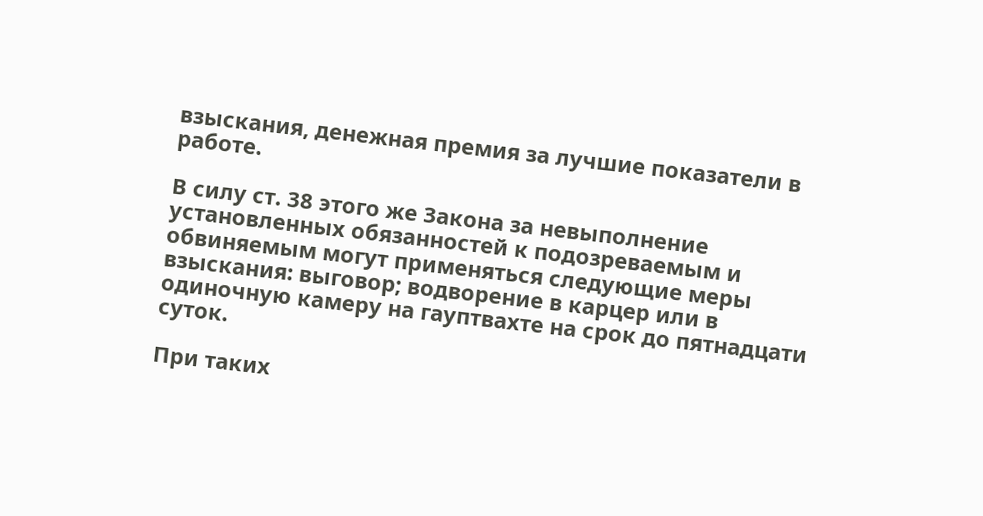взыскания, денежная премия за лучшие показатели в работе.

В силу ст. 38 этого же Закона за невыполнение установленных обязанностей к подозреваемым и обвиняемым могут применяться следующие меры взыскания: выговор; водворение в карцер или в одиночную камеру на гауптвахте на срок до пятнадцати суток.

При таких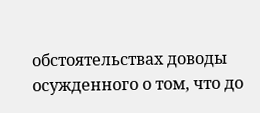обстоятельствах доводы осужденного о том, что до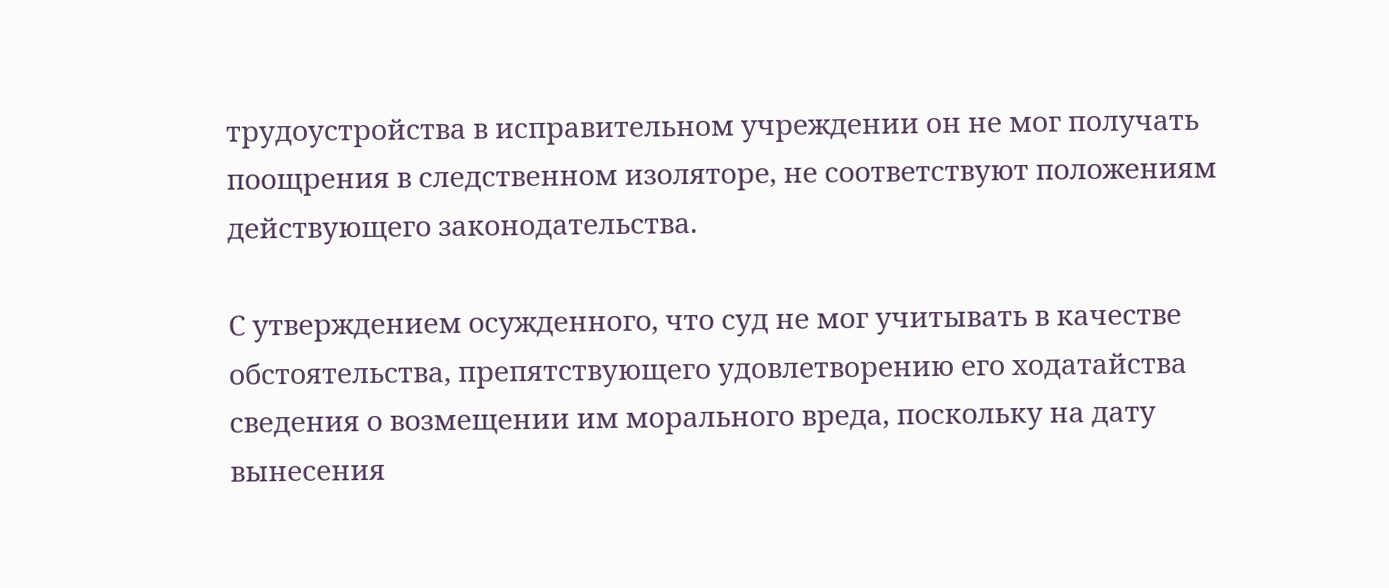трудоустройства в исправительном учреждении он не мог получать поощрения в следственном изоляторе, не соответствуют положениям действующего законодательства.

С утверждением осужденного, что суд не мог учитывать в качестве обстоятельства, препятствующего удовлетворению его ходатайства сведения о возмещении им морального вреда, поскольку на дату вынесения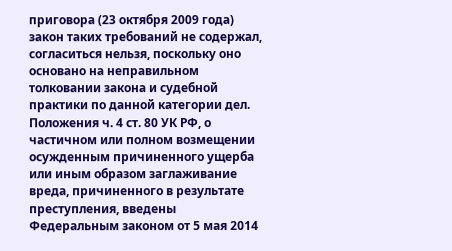приговора (23 октября 2009 года) закон таких требований не содержал, согласиться нельзя, поскольку оно основано на неправильном толковании закона и судебной практики по данной категории дел. Положения ч. 4 ст. 80 УК РФ, о частичном или полном возмещении осужденным причиненного ущерба или иным образом заглаживание вреда, причиненного в результате преступления, введены Федеральным законом от 5 мая 2014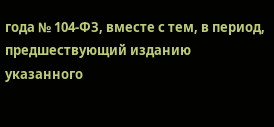года № 104-ФЗ, вместе с тем, в период, предшествующий изданию указанного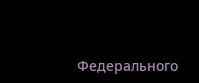Федерального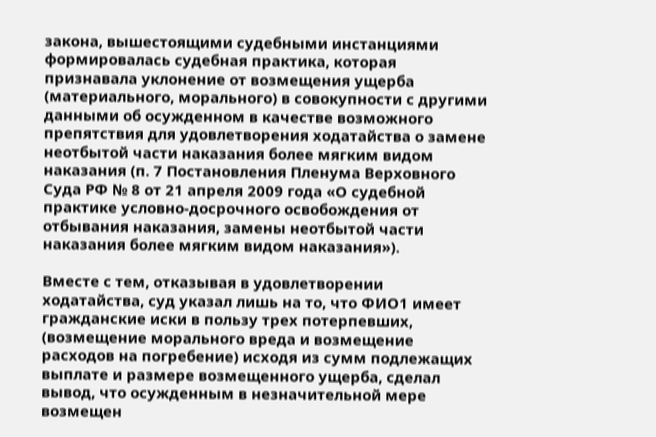закона, вышестоящими судебными инстанциями формировалась судебная практика, которая признавала уклонение от возмещения ущерба (материального, морального) в совокупности с другими данными об осужденном в качестве возможного препятствия для удовлетворения ходатайства о замене неотбытой части наказания более мягким видом наказания (п. 7 Постановления Пленума Верховного Суда РФ № 8 от 21 апреля 2009 года «О судебной практике условно-досрочного освобождения от отбывания наказания, замены неотбытой части наказания более мягким видом наказания»).

Вместе с тем, отказывая в удовлетворении ходатайства, суд указал лишь на то, что ФИО1 имеет гражданские иски в пользу трех потерпевших, (возмещение морального вреда и возмещение расходов на погребение) исходя из сумм подлежащих выплате и размере возмещенного ущерба, сделал вывод, что осужденным в незначительной мере возмещен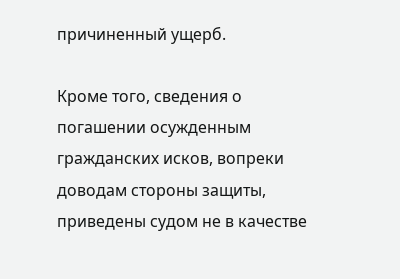причиненный ущерб.

Кроме того, сведения о погашении осужденным гражданских исков, вопреки доводам стороны защиты, приведены судом не в качестве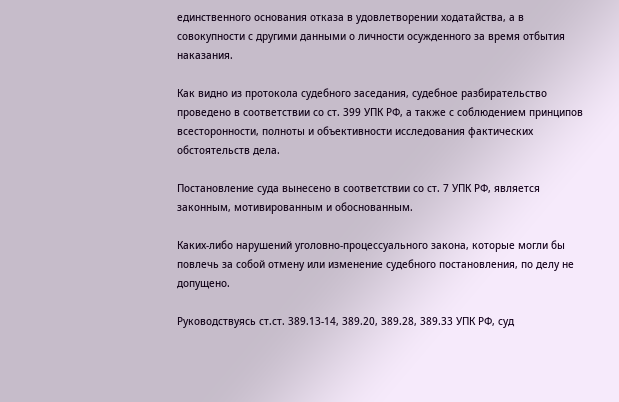единственного основания отказа в удовлетворении ходатайства, а в совокупности с другими данными о личности осужденного за время отбытия наказания.

Как видно из протокола судебного заседания, судебное разбирательство проведено в соответствии со ст. 399 УПК РФ, а также с соблюдением принципов всесторонности, полноты и объективности исследования фактических обстоятельств дела.

Постановление суда вынесено в соответствии со ст. 7 УПК РФ, является законным, мотивированным и обоснованным.

Каких-либо нарушений уголовно-процессуального закона, которые могли бы повлечь за собой отмену или изменение судебного постановления, по делу не допущено.

Руководствуясь ст.ст. 389.13-14, 389.20, 389.28, 389.33 УПК РФ, суд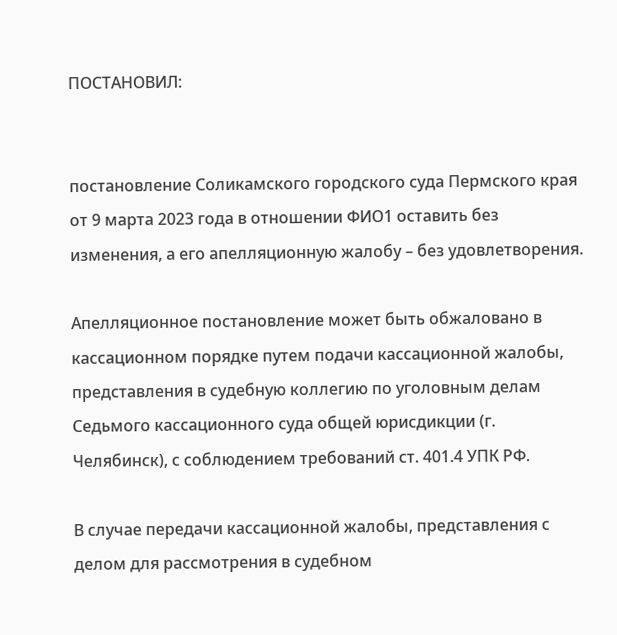ПОСТАНОВИЛ:


постановление Соликамского городского суда Пермского края от 9 марта 2023 года в отношении ФИО1 оставить без изменения, а его апелляционную жалобу – без удовлетворения.

Апелляционное постановление может быть обжаловано в кассационном порядке путем подачи кассационной жалобы, представления в судебную коллегию по уголовным делам Седьмого кассационного суда общей юрисдикции (г. Челябинск), с соблюдением требований ст. 401.4 УПК РФ.

В случае передачи кассационной жалобы, представления с делом для рассмотрения в судебном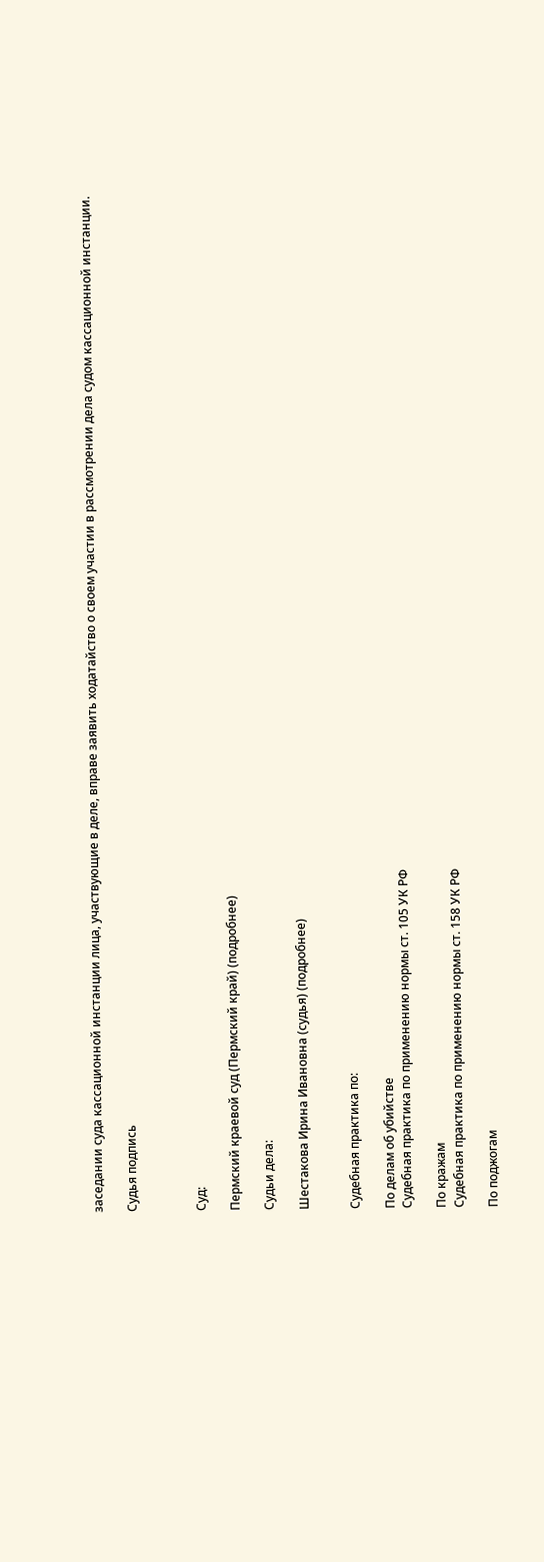заседании суда кассационной инстанции лица, участвующие в деле, вправе заявить ходатайство о своем участии в рассмотрении дела судом кассационной инстанции.

Судья подпись



Суд:

Пермский краевой суд (Пермский край) (подробнее)

Судьи дела:

Шестакова Ирина Ивановна (судья) (подробнее)


Судебная практика по:

По делам об убийстве
Судебная практика по применению нормы ст. 105 УК РФ

По кражам
Судебная практика по применению нормы ст. 158 УК РФ

По поджогам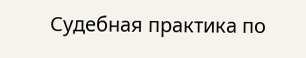Судебная практика по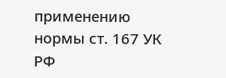применению нормы ст. 167 УК РФ